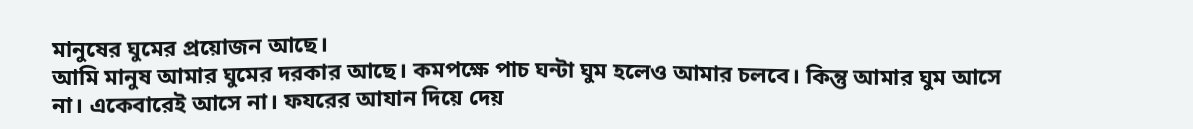মানুষের ঘুমের প্রয়োজন আছে।
আমি মানুষ আমার ঘুমের দরকার আছে। কমপক্ষে পাচ ঘন্টা ঘুম হলেও আমার চলবে। কিন্তু আমার ঘুম আসে না। একেবারেই আসে না। ফযরের আযান দিয়ে দেয়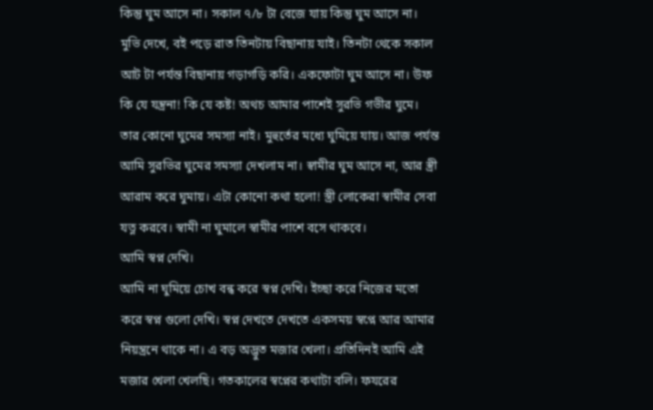কিন্তু ঘুম আসে না। সকাল ৭/৮ টা বেজে যায় কিন্তু ঘুম আসে না। মুভি দেখে, বই পড়ে রাত তিনটায় বিছানায় যাই। তিনটা থেকে সকাল আট টা পর্যন্ত বিছানায় গড়াগড়ি করি। একফোটা ঘুম আসে না। উফ কি যে যন্ত্রনা! কি যে কষ্ট! অথচ আমার পাশেই সুরভি গভীর ঘুমে। তার কোনো ঘুমের সমস্যা নাই। মুহুর্তের মধ্যে ঘুমিয়ে যায়। আজ পর্যন্ত আমি সুরভির ঘুমের সমস্যা দেখলাম না। স্বামীর ঘুম আসে না, আর স্ত্রী আরাম করে ঘুমায়। এটা কোনো কথা হলো! স্ত্রী লোকেরা স্বামীর সেবা যত্ন করবে। স্বামী না ঘুমালে স্বামীর পাশে বসে থাকবে।
আমি স্বপ্ন দেখি।
আমি না ঘুমিয়ে চোখ বন্ধ করে স্বপ্ন দেখি। ইচ্ছা করে নিজের মতো করে স্বপ্ন গুলো দেখি। স্বপ্ন দেখতে দেখতে একসময় স্বপ্নে আর আমার নিয়ন্ত্রনে থাকে না। এ বড় অদ্ভুত মজার খেলা। প্রতিদিনই আমি এই মজার খেলা খেলছি। গতকালের স্বপ্নের কথাটা বলি। ফযরের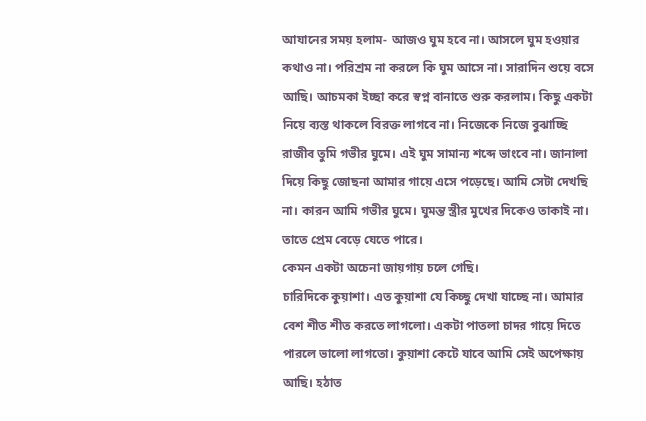আযানের সময় হলাম- আজও ঘুম হবে না। আসলে ঘুম হওয়ার কথাও না। পরিশ্রম না করলে কি ঘুম আসে না। সারাদিন শুয়ে বসে আছি। আচমকা ইচ্ছা করে স্বপ্ন বানাতে শুরু করলাম। কিছু একটা নিয়ে ব্যস্ত থাকলে বিরক্ত লাগবে না। নিজেকে নিজে বুঝাচ্ছি রাজীব তুমি গভীর ঘুমে। এই ঘুম সামান্য শব্দে ভাংবে না। জানালা দিয়ে কিছু জোছনা আমার গায়ে এসে পড়েছে। আমি সেটা দেখছি না। কারন আমি গভীর ঘুমে। ঘুমন্ত স্ত্রীর মুখের দিকেও তাকাই না। তাতে প্রেম বেড়ে যেতে পারে।
কেমন একটা অচেনা জায়গায় চলে গেছি।
চারিদিকে কুয়াশা। এত কুয়াশা যে কিচ্ছু দেখা যাচ্ছে না। আমার বেশ শীত শীত করতে লাগলো। একটা পাতলা চাদর গায়ে দিতে পারলে ভালো লাগতো। কুয়াশা কেটে যাবে আমি সেই অপেক্ষায় আছি। হঠাত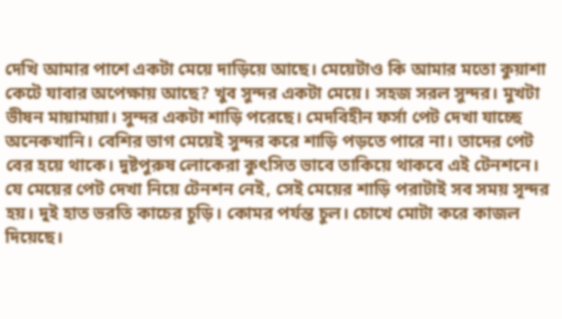দেখি আমার পাশে একটা মেয়ে দাড়িয়ে আছে। মেয়েটাও কি আমার মতো কুয়াশা কেটে যাবার অপেক্ষায় আছে? খুব সুন্দর একটা মেয়ে। সহজ সরল সুন্দর। মুখটা ভীষন মায়ামায়া। সুন্দর একটা শাড়ি পরেছে। মেদবিহীন ফর্সা পেট দেখা যাচ্ছে অনেকখানি। বেশির ভাগ মেয়েই সুন্দর করে শাড়ি পড়তে পারে না। তাদের পেট বের হয়ে থাকে। দুষ্টপুরুষ লোকেরা কুৎসিত ভাবে তাকিয়ে থাকবে এই টেনশনে। যে মেয়ের পেট দেখা নিয়ে টেনশন নেই, সেই মেয়ের শাড়ি পরাটাই সব সময় সূন্দর হয়। দুই হাত ভরতি কাচের চুড়ি। কোমর পর্যন্ত চুল। চোখে মোটা করে কাজল দিয়েছে।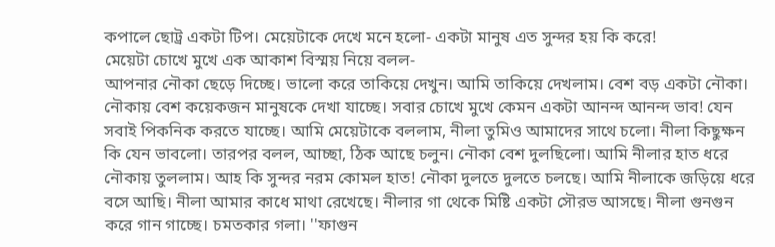কপালে ছোট্র একটা টিপ। মেয়েটাকে দেখে মনে হলো- একটা মানুষ এত সুন্দর হয় কি করে!
মেয়েটা চোখে মুখে এক আকাশ বিস্ময় নিয়ে বলল-
আপনার নৌকা ছেড়ে দিচ্ছে। ভালো করে তাকিয়ে দেখুন। আমি তাকিয়ে দেখলাম। বেশ বড় একটা নৌকা। নৌকায় বেশ কয়েকজন মানুষকে দেখা যাচ্ছে। সবার চোখে মুখে কেমন একটা আনন্দ আনন্দ ভাব! যেন সবাই পিকনিক করতে যাচ্ছে। আমি মেয়েটাকে বললাম, নীলা তুমিও আমাদের সাথে চলো। নীলা কিছুক্ষন কি যেন ভাবলো। তারপর বলল, আচ্ছা, ঠিক আছে চলুন। নৌকা বেশ দুলছিলো। আমি নীলার হাত ধরে নৌকায় তুললাম। আহ কি সুন্দর নরম কোমল হাত! নৌকা দুলতে দুলতে চলছে। আমি নীলাকে জড়িয়ে ধরে বসে আছি। নীলা আমার কাধে মাথা রেখেছে। নীলার গা থেকে মিষ্টি একটা সৌরভ আসছে। নীলা গুনগুন করে গান গাচ্ছে। চমতকার গলা। ''ফাগুন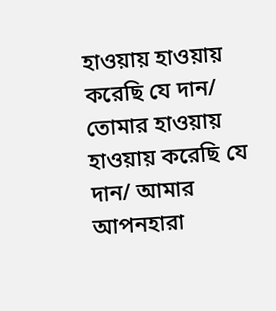হাওয়ায় হাওয়ায় করেছি যে দান/ তোমার হাওয়ায় হাওয়ায় করেছি যে দান/ আমার আপনহারা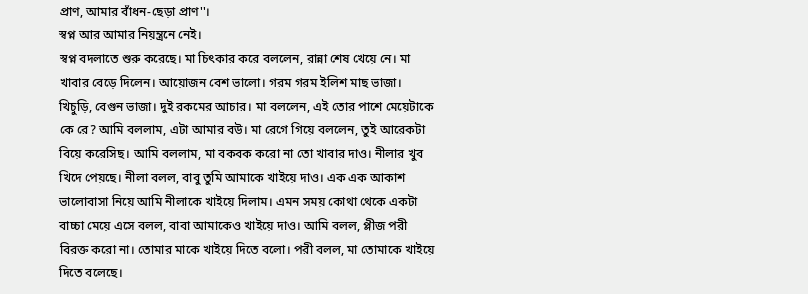প্রাণ, আমার বাঁধন-ছেড়া প্রাণ''।
স্বপ্ন আর আমার নিয়ন্ত্রনে নেই।
স্বপ্ন বদলাতে শুরু করেছে। মা চিৎকার করে বললেন, রান্না শেষ খেয়ে নে। মা খাবার বেড়ে দিলেন। আয়োজন বেশ ভালো। গরম গরম ইলিশ মাছ ভাজা। খিচুড়ি, বেগুন ভাজা। দুই রকমের আচার। মা বললেন, এই তোর পাশে মেয়েটাকে কে রে? আমি বললাম, এটা আমার বউ। মা রেগে গিয়ে বললেন, তুই আরেকটা বিয়ে করেসিছ। আমি বললাম, মা বকবক করো না তো খাবার দাও। নীলার খুব খিদে পেয়ছে। নীলা বলল, বাবু তুমি আমাকে খাইয়ে দাও। এক এক আকাশ ভালোবাসা নিয়ে আমি নীলাকে খাইয়ে দিলাম। এমন সময় কোথা থেকে একটা বাচ্চা মেয়ে এসে বলল, বাবা আমাকেও খাইয়ে দাও। আমি বলল, প্লীজ পরী বিরক্ত করো না। তোমার মাকে খাইয়ে দিতে বলো। পরী বলল, মা তোমাকে খাইয়ে দিতে বলেছে।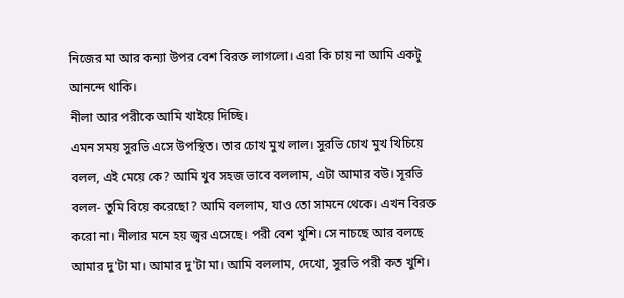নিজের মা আর কন্যা উপর বেশ বিরক্ত লাগলো। এরা কি চায় না আমি একটু আনন্দে থাকি।
নীলা আর পরীকে আমি খাইয়ে দিচ্ছি।
এমন সময় সুরভি এসে উপস্থিত। তার চোখ মুখ লাল। সুরভি চোখ মুখ খিচিয়ে বলল, এই মেয়ে কে? আমি খুব সহজ ভাবে বললাম, এটা আমার বউ। সূরভি বলল- তুমি বিয়ে করেছো? আমি বললাম, যাও তো সামনে থেকে। এখন বিরক্ত করো না। নীলার মনে হয় জ্বর এসেছে। পরী বেশ খুশি। সে নাচছে আর বলছে আমার দু'টা মা। আমার দু'টা মা। আমি বললাম, দেখো, সুরভি পরী কত খুশি।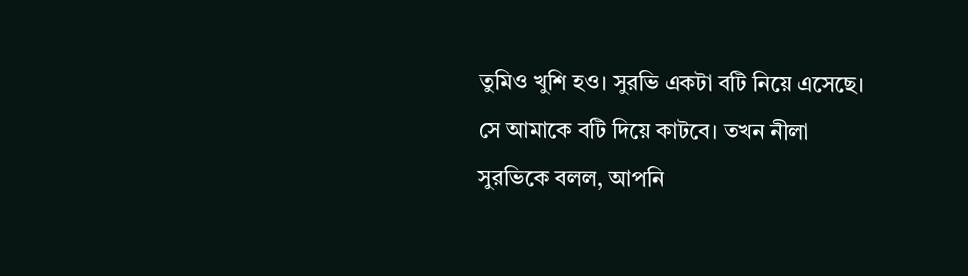তুমিও খুশি হও। সুরভি একটা বটি নিয়ে এসেছে। সে আমাকে বটি দিয়ে কাটবে। তখন নীলা সুরভিকে বলল, আপনি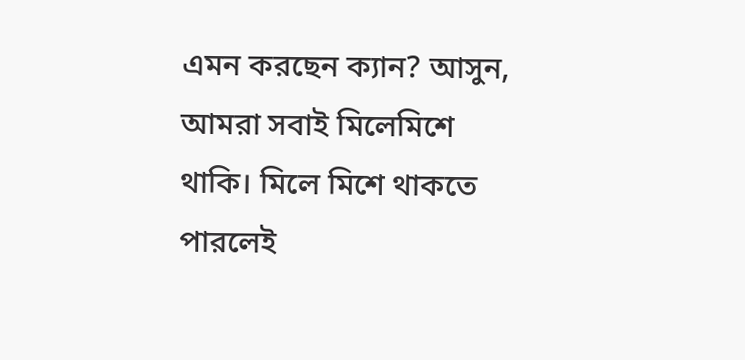এমন করছেন ক্যান? আসুন, আমরা সবাই মিলেমিশে থাকি। মিলে মিশে থাকতে পারলেই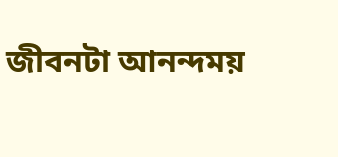জীবনটা আনন্দময়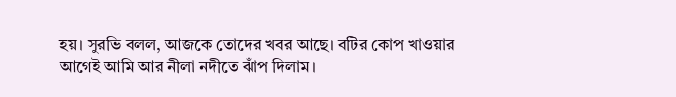হয়। সুরভি বলল, আজকে তোদের খবর আছে। বটির কোপ খাওয়ার আগেই আমি আর নীলা নদীতে ঝাঁপ দিলাম।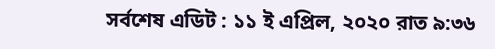সর্বশেষ এডিট : ১১ ই এপ্রিল, ২০২০ রাত ৯:৩৬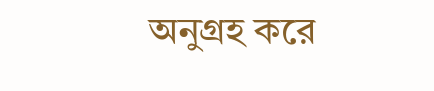অনুগ্রহ করে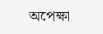অপেক্ষা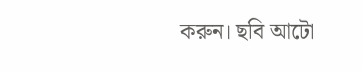করুন। ছবি আটো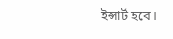ইন্সার্ট হবে।